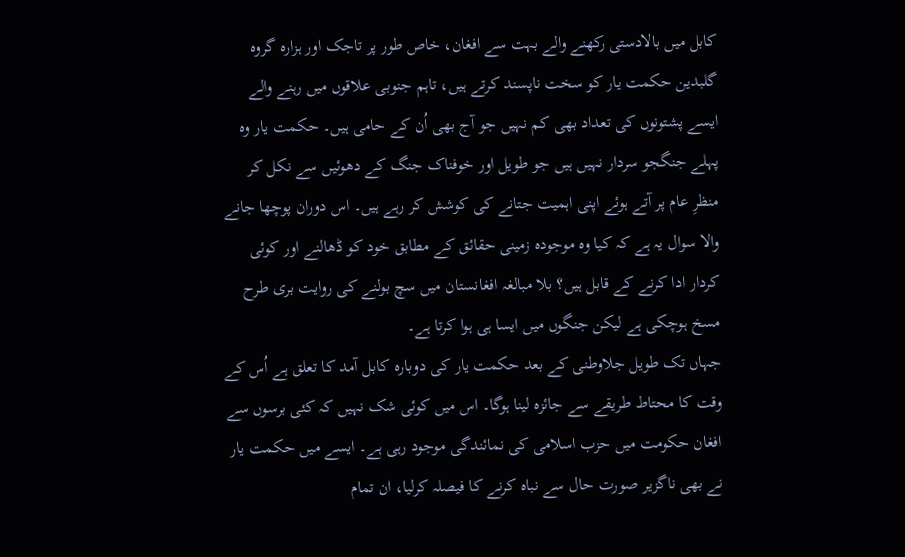کابل میں بالادستی رکھنے والے بہت سے افغان، خاص طور پر تاجک اور ہزارہ گروہ گلبدین حکمت یار کو سخت ناپسند کرتے ہیں، تاہم جنوبی علاقوں میں رہنے والے ایسے پشتونوں کی تعداد بھی کم نہیں جو آج بھی اُن کے حامی ہیں۔ حکمت یار وہ پہلے جنگجو سردار نہیں ہیں جو طویل اور خوفناک جنگ کے دھوئیں سے نکل کر منظرِ عام پر آتے ہوئے اپنی اہمیت جتانے کی کوشش کر رہے ہیں۔ اس دوران پوچھا جانے والا سوال یہ ہے کہ کیا وہ موجودہ زمینی حقائق کے مطابق خود کو ڈھالنے اور کوئی کردار ادا کرنے کے قابل ہیں؟ بلا مبالغہ افغانستان میں سچ بولنے کی روایت بری طرح مسخ ہوچکی ہے لیکن جنگوں میں ایسا ہی ہوا کرتا ہے۔
جہاں تک طویل جلاوطنی کے بعد حکمت یار کی دوبارہ کابل آمد کا تعلق ہے اُس کے وقت کا محتاط طریقے سے جائزہ لینا ہوگا۔ اس میں کوئی شک نہیں کہ کئی برسوں سے افغان حکومت میں حزب اسلامی کی نمائندگی موجود رہی ہے۔ ایسے میں حکمت یار نے بھی ناگزیر صورت حال سے نباہ کرنے کا فیصلہ کرلیا، ان تمام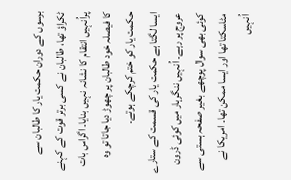برسوں کے دوران حکمت یار کا طالبان سے ٹکراؤ تھا، طالبان نے کسی برتر قوت کے کہنے پراُنہیں انتقام کا نشانہ نہیں بنایا۔ اگراس بات کا فیصلہ خود طالبان پر چھوڑ دیا جاتا تو وہ حکمت یار کو ختم کرچکے ہوتے۔
ایسا لگتا ہے حکمت یار کی قسمت کے ستارے عروج پر رہے۔ اُنہیں ننگرہار میں کوئی ڈرون کوئی بھی سوال پوچھے بغیر صفحہ ہستی سے مٹاسکتا تھا اور ایسا ممکن تھا۔ امریکا نے اُنہیں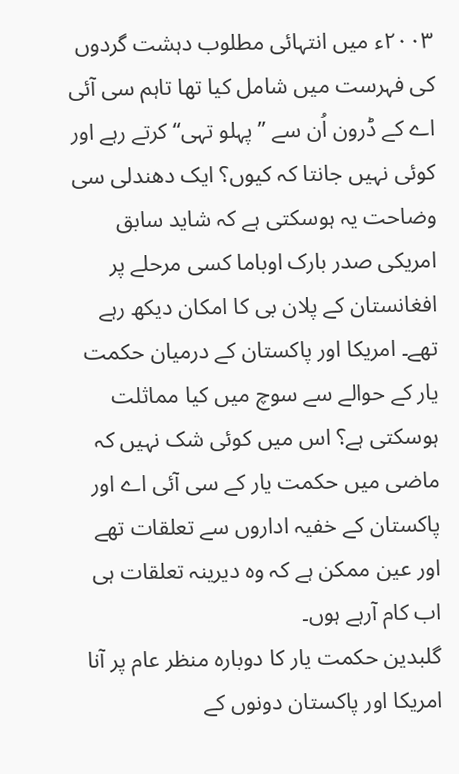۲۰۰۳ء میں انتہائی مطلوب دہشت گردوں کی فہرست میں شامل کیا تھا تاہم سی آئی اے کے ڈرون اُن سے ’’پہلو تہی‘‘ کرتے رہے اور کوئی نہیں جانتا کہ کیوں؟ ایک دھندلی سی وضاحت یہ ہوسکتی ہے کہ شاید سابق امریکی صدر بارک اوباما کسی مرحلے پر افغانستان کے پلان بی کا امکان دیکھ رہے تھے۔ امریکا اور پاکستان کے درمیان حکمت یار کے حوالے سے سوچ میں کیا مماثلت ہوسکتی ہے؟ اس میں کوئی شک نہیں کہ ماضی میں حکمت یار کے سی آئی اے اور پاکستان کے خفیہ اداروں سے تعلقات تھے اور عین ممکن ہے کہ وہ دیرینہ تعلقات ہی اب کام آرہے ہوں۔
گلبدین حکمت یار کا دوبارہ منظر عام پر آنا امریکا اور پاکستان دونوں کے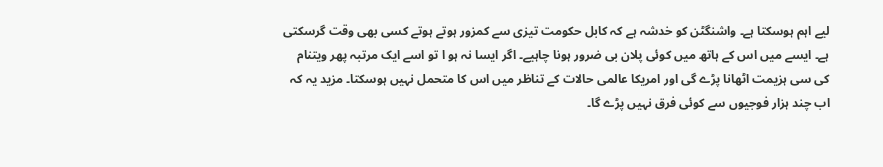لیے اہم ہوسکتا ہے۔ واشنگٹن کو خدشہ ہے کہ کابل حکومت تیزی سے کمزور ہوتے ہوتے کسی بھی وقت گرسکتی ہے۔ ایسے میں اس کے ہاتھ میں کوئی پلان بی ضرور ہونا چاہیے۔ اگر ایسا نہ ہو ا تو اسے ایک مرتبہ پھر ویتنام کی سی ہزیمت اٹھانا پڑے گی اور امریکا عالمی حالات کے تناظر میں اس کا متحمل نہیں ہوسکتا۔ مزید یہ کہ اب چند ہزار فوجیوں سے کوئی فرق نہیں پڑے گا۔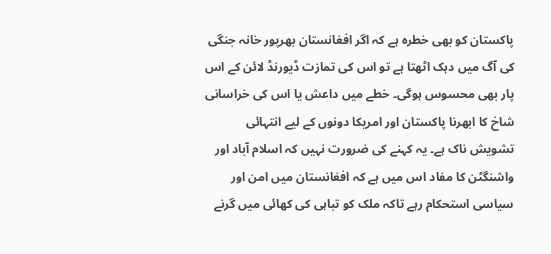پاکستان کو بھی خطرہ ہے کہ اگر افغانستان بھرپور خانہ جنگی کی آگ میں دہک اٹھتا ہے تو اس کی تمازت ڈیورنڈ لائن کے اس پار بھی محسوس ہوگی۔ خطے میں داعش یا اس کی خراسانی شاخ کا ابھرنا پاکستان اور امریکا دونوں کے لیے انتہائی تشویش ناک ہے۔ یہ کہنے کی ضرورت نہیں کہ اسلام آباد اور واشنگٹن کا مفاد اس میں ہے کہ افغانستان میں امن اور سیاسی استحکام رہے تاکہ ملک کو تباہی کی کھائی میں گرنے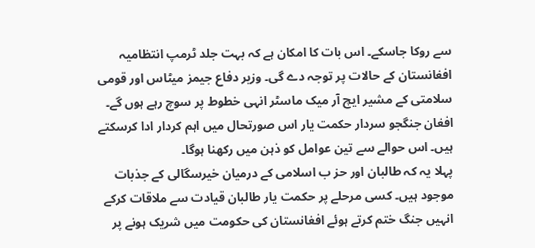سے روکا جاسکے۔ اس بات کا امکان ہے کہ بہت جلد ٹرمپ انتظامیہ افغانستان کے حالات پر توجہ دے گی۔ وزیر دفاع جیمز میٹاس اور قومی سلامتی کے مشیر ایچ آر میک ماسٹر انہی خطوط پر سوچ رہے ہوں گے۔
افغان جنگجو سردار حکمت یار اس صورتحال میں اہم کردار ادا کرسکتے ہیں۔ اس حوالے سے تین عوامل کو ذہن میں رکھنا ہوگا۔
پہلا یہ کہ طالبان اور حز ب اسلامی کے درمیان خیرسگالی کے جذبات موجود ہیں۔ کسی مرحلے پر حکمت یار طالبان قیادت سے ملاقات کرکے انہیں جنگ ختم کرتے ہوئے افغانستان کی حکومت میں شریک ہونے پر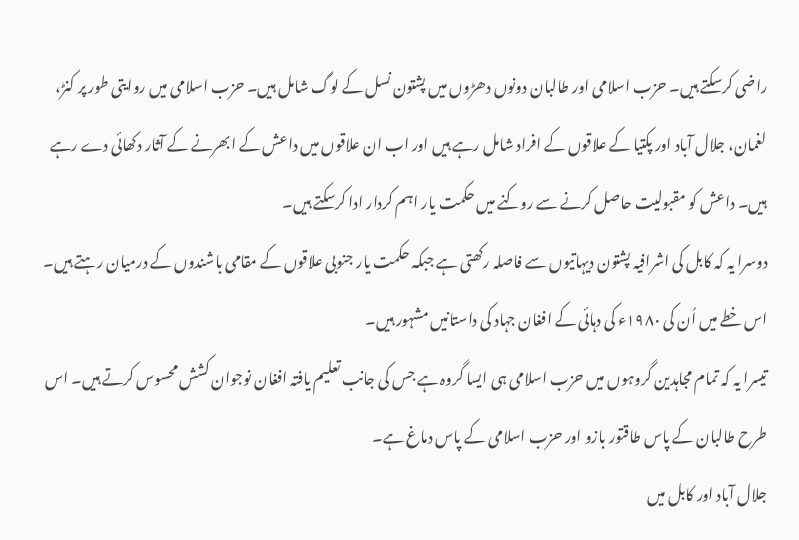راضی کرسکتے ہیں۔ حزب اسلامی اور طالبان دونوں دھڑوں میں پشتون نسل کے لوگ شامل ہیں۔ حزب اسلامی میں روایتی طور پر کنڑ، لغمان، جلال آباد اور پکتیا کے علاقوں کے افراد شامل رہے ہیں اور اب ان علاقوں میں داعش کے ابھرنے کے آثار دکھائی دے رہے ہیں۔ داعش کو مقبولیت حاصل کرنے سے روکنے میں حکمت یار اہم کردار ادا کرسکتے ہیں۔
دوسرا یہ کہ کابل کی اشرافیہ پشتون دیہاتیوں سے فاصلہ رکھتی ہے جبکہ حکمت یار جنوبی علاقوں کے مقامی باشندوں کے درمیان رہتے ہیں۔ اس خطے میں اُن کی ۱۹۸۰ء کی دہائی کے افغان جہاد کی داستانیں مشہور ہیں۔
تیسرا یہ کہ تمام مجاہدین گروہوں میں حزب اسلامی ہی ایسا گروہ ہے جس کی جانب تعلیم یافتہ افغان نوجوان کشش محسوس کرتے ہیں۔ اس طرح طالبان کے پاس طاقتور بازو اور حزب اسلامی کے پاس دماغ ہے۔
جلال آباد اور کابل میں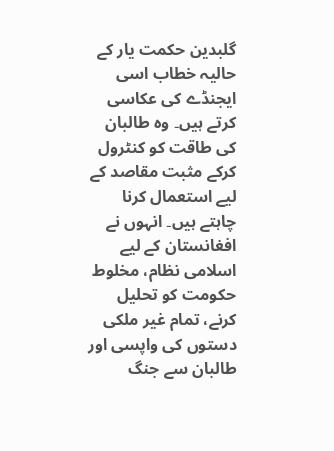گلبدین حکمت یار کے حالیہ خطاب اسی ایجنڈے کی عکاسی کرتے ہیں۔ وہ طالبان کی طاقت کو کنٹرول کرکے مثبت مقاصد کے لیے استعمال کرنا چاہتے ہیں۔ انہوں نے افغانستان کے لیے اسلامی نظام، مخلوط حکومت کو تحلیل کرنے، تمام غیر ملکی دستوں کی واپسی اور طالبان سے جنگ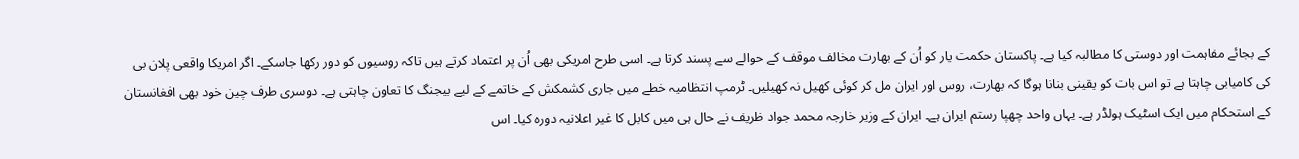کے بجائے مفاہمت اور دوستی کا مطالبہ کیا ہے۔ پاکستان حکمت یار کو اُن کے بھارت مخالف موقف کے حوالے سے پسند کرتا ہے۔ اسی طرح امریکی بھی اُن پر اعتماد کرتے ہیں تاکہ روسیوں کو دور رکھا جاسکے۔ اگر امریکا واقعی پلان بی کی کامیابی چاہتا ہے تو اس بات کو یقینی بنانا ہوگا کہ بھارت، روس اور ایران مل کر کوئی کھیل نہ کھیلیں۔ ٹرمپ انتظامیہ خطے میں جاری کشمکش کے خاتمے کے لیے بیجنگ کا تعاون چاہتی ہے۔ دوسری طرف چین خود بھی افغانستان کے استحکام میں ایک اسٹیک ہولڈر ہے۔ یہاں واحد چھپا رستم ایران ہے۔ ایران کے وزیر خارجہ محمد جواد ظریف نے حال ہی میں کابل کا غیر اعلانیہ دورہ کیا۔ اس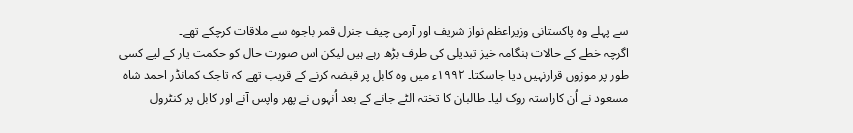سے پہلے وہ پاکستانی وزیراعظم نواز شریف اور آرمی چیف جنرل قمر باجوہ سے ملاقات کرچکے تھے۔
اگرچہ خطے کے حالات ہنگامہ خیز تبدیلی کی طرف بڑھ رہے ہیں لیکن اس صورت حال کو حکمت یار کے لیے کسی طور پر موزوں قرارنہیں دیا جاسکتا۔ ۱۹۹۲ء میں وہ کابل پر قبضہ کرنے کے قریب تھے کہ تاجک کمانڈر احمد شاہ مسعود نے اُن کاراستہ روک لیا۔ طالبان کا تختہ الٹے جانے کے بعد اُنہوں نے پھر واپس آنے اور کابل پر کنٹرول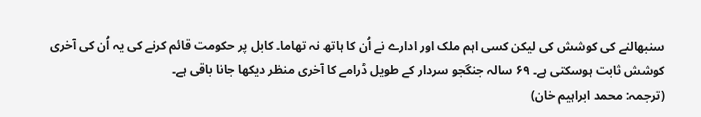سنبھالنے کی کوشش کی لیکن کسی اہم ملک اور ادارے نے اُن کا ہاتھ نہ تھاما۔ کابل پر حکومت قائم کرنے کی یہ اُن کی آخری کوشش ثابت ہوسکتی ہے۔ ۶۹ سالہ جنگجو سردار کے طویل ڈرامے کا آخری منظر دیکھا جانا باقی ہے۔
(ترجمہ: محمد ابراہیم خان)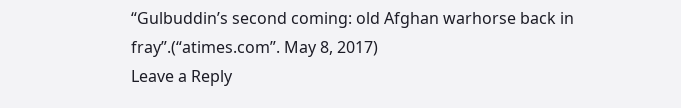“Gulbuddin’s second coming: old Afghan warhorse back in fray”.(“atimes.com”. May 8, 2017)
Leave a Reply